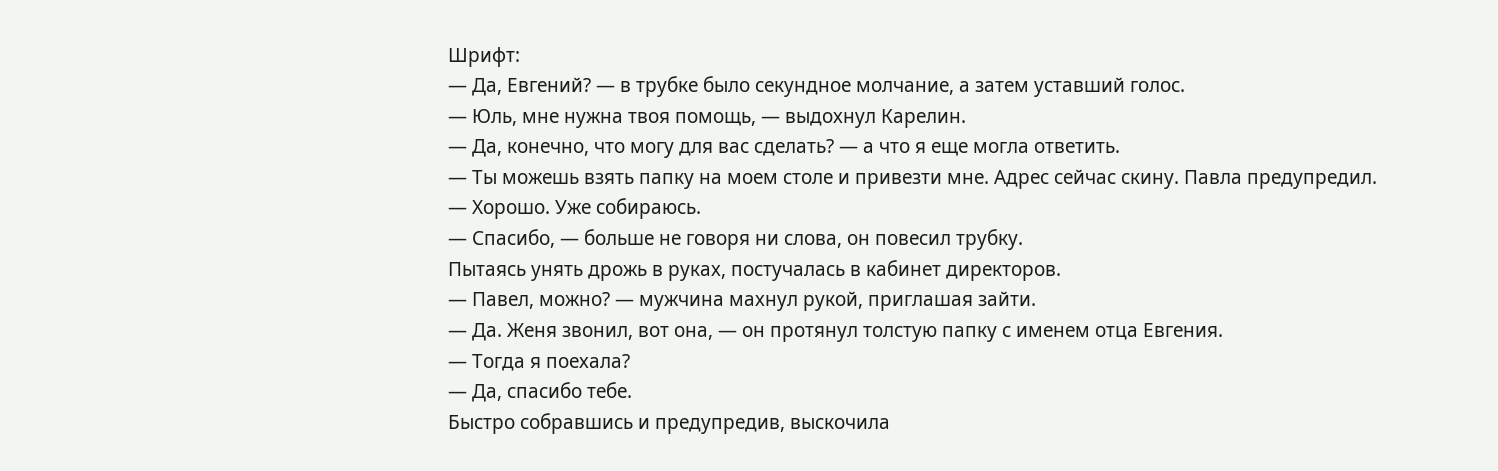Шрифт:
— Да, Евгений? — в трубке было секундное молчание, а затем уставший голос.
— Юль, мне нужна твоя помощь, — выдохнул Карелин.
— Да, конечно, что могу для вас сделать? — а что я еще могла ответить.
— Ты можешь взять папку на моем столе и привезти мне. Адрес сейчас скину. Павла предупредил.
— Хорошо. Уже собираюсь.
— Спасибо, — больше не говоря ни слова, он повесил трубку.
Пытаясь унять дрожь в руках, постучалась в кабинет директоров.
— Павел, можно? — мужчина махнул рукой, приглашая зайти.
— Да. Женя звонил, вот она, — он протянул толстую папку с именем отца Евгения.
— Тогда я поехала?
— Да, спасибо тебе.
Быстро собравшись и предупредив, выскочила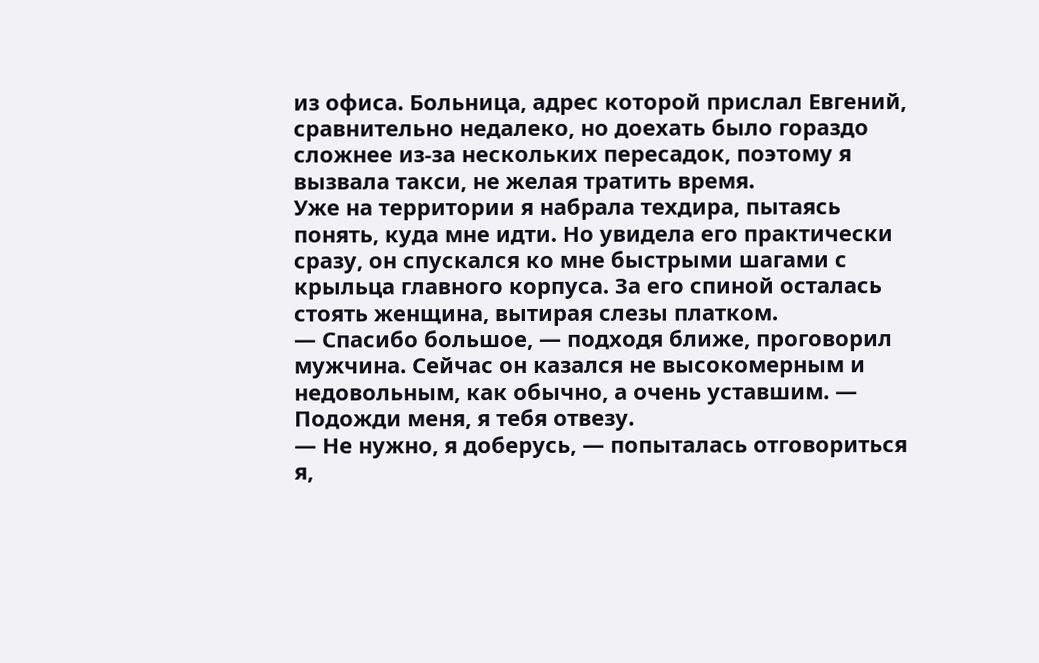из офиса. Больница, адрес которой прислал Евгений, сравнительно недалеко, но доехать было гораздо сложнее из-за нескольких пересадок, поэтому я вызвала такси, не желая тратить время.
Уже на территории я набрала техдира, пытаясь понять, куда мне идти. Но увидела его практически сразу, он спускался ко мне быстрыми шагами с крыльца главного корпуса. За его спиной осталась стоять женщина, вытирая слезы платком.
— Спасибо большое, — подходя ближе, проговорил мужчина. Сейчас он казался не высокомерным и недовольным, как обычно, а очень уставшим. — Подожди меня, я тебя отвезу.
— Не нужно, я доберусь, — попыталась отговориться я,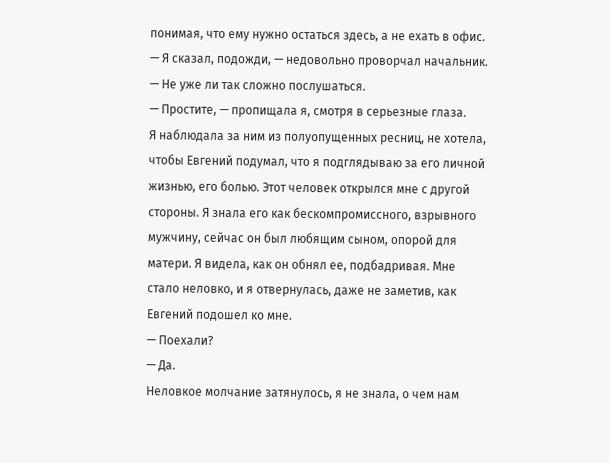понимая, что ему нужно остаться здесь, а не ехать в офис.
— Я сказал, подожди, — недовольно проворчал начальник. — Не уже ли так сложно послушаться.
— Простите, — пропищала я, смотря в серьезные глаза.
Я наблюдала за ним из полуопущенных ресниц, не хотела, чтобы Евгений подумал, что я подглядываю за его личной жизнью, его болью. Этот человек открылся мне с другой стороны. Я знала его как бескомпромиссного, взрывного мужчину, сейчас он был любящим сыном, опорой для матери. Я видела, как он обнял ее, подбадривая. Мне стало неловко, и я отвернулась, даже не заметив, как Евгений подошел ко мне.
— Поехали?
— Да.
Неловкое молчание затянулось, я не знала, о чем нам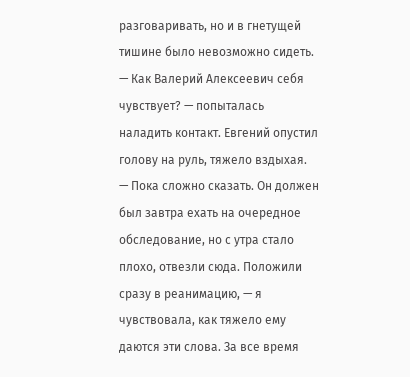разговаривать, но и в гнетущей тишине было невозможно сидеть.
— Как Валерий Алексеевич себя чувствует? — попыталась наладить контакт. Евгений опустил голову на руль, тяжело вздыхая.
— Пока сложно сказать. Он должен был завтра ехать на очередное обследование, но с утра стало плохо, отвезли сюда. Положили сразу в реанимацию, — я чувствовала, как тяжело ему даются эти слова. За все время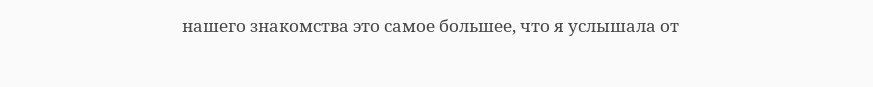нашего знакомства это самое большее, что я услышала от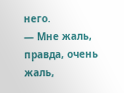него.
— Мне жаль, правда, очень жаль,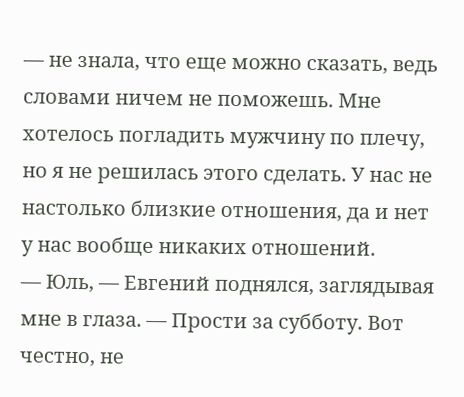— не знала, что еще можно сказать, ведь словами ничем не поможешь. Мне хотелось погладить мужчину по плечу, но я не решилась этого сделать. У нас не настолько близкие отношения, да и нет у нас вообще никаких отношений.
— Юль, — Евгений поднялся, заглядывая мне в глаза. — Прости за субботу. Вот честно, не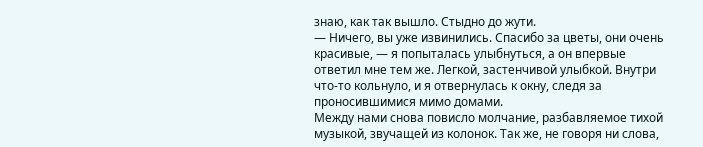знаю, как так вышло. Стыдно до жути.
— Ничего, вы уже извинились. Спасибо за цветы, они очень красивые, — я попыталась улыбнуться, а он впервые ответил мне тем же. Легкой, застенчивой улыбкой. Внутри что-то кольнуло, и я отвернулась к окну, следя за проносившимися мимо домами.
Между нами снова повисло молчание, разбавляемое тихой музыкой, звучащей из колонок. Так же, не говоря ни слова,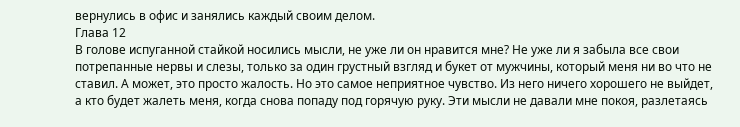вернулись в офис и занялись каждый своим делом.
Глава 12
В голове испуганной стайкой носились мысли, не уже ли он нравится мне? Не уже ли я забыла все свои потрепанные нервы и слезы, только за один грустный взгляд и букет от мужчины, который меня ни во что не ставил. А может, это просто жалость. Но это самое неприятное чувство. Из него ничего хорошего не выйдет, а кто будет жалеть меня, когда снова попаду под горячую руку. Эти мысли не давали мне покоя, разлетаясь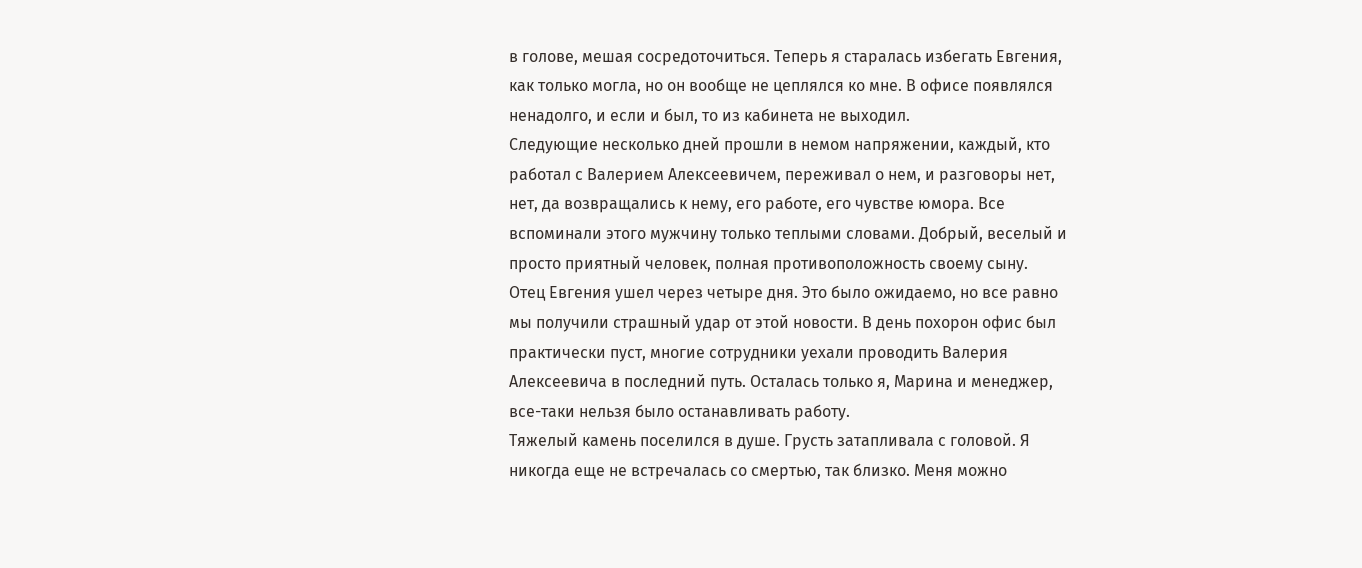в голове, мешая сосредоточиться. Теперь я старалась избегать Евгения, как только могла, но он вообще не цеплялся ко мне. В офисе появлялся ненадолго, и если и был, то из кабинета не выходил.
Следующие несколько дней прошли в немом напряжении, каждый, кто работал с Валерием Алексеевичем, переживал о нем, и разговоры нет, нет, да возвращались к нему, его работе, его чувстве юмора. Все вспоминали этого мужчину только теплыми словами. Добрый, веселый и просто приятный человек, полная противоположность своему сыну.
Отец Евгения ушел через четыре дня. Это было ожидаемо, но все равно мы получили страшный удар от этой новости. В день похорон офис был практически пуст, многие сотрудники уехали проводить Валерия Алексеевича в последний путь. Осталась только я, Марина и менеджер, все-таки нельзя было останавливать работу.
Тяжелый камень поселился в душе. Грусть затапливала с головой. Я никогда еще не встречалась со смертью, так близко. Меня можно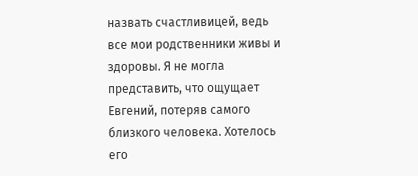назвать счастливицей, ведь все мои родственники живы и здоровы. Я не могла представить, что ощущает Евгений, потеряв самого близкого человека. Хотелось его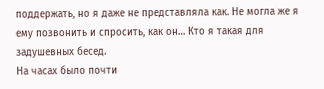поддержать, но я даже не представляла как. Не могла же я ему позвонить и спросить, как он… Кто я такая для задушевных бесед.
На часах было почти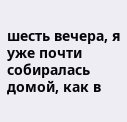шесть вечера, я уже почти собиралась домой, как в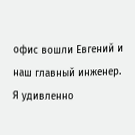офис вошли Евгений и наш главный инженер. Я удивленно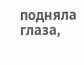подняла глаза,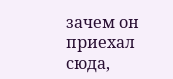зачем он приехал сюда,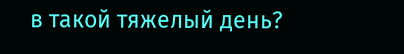в такой тяжелый день?